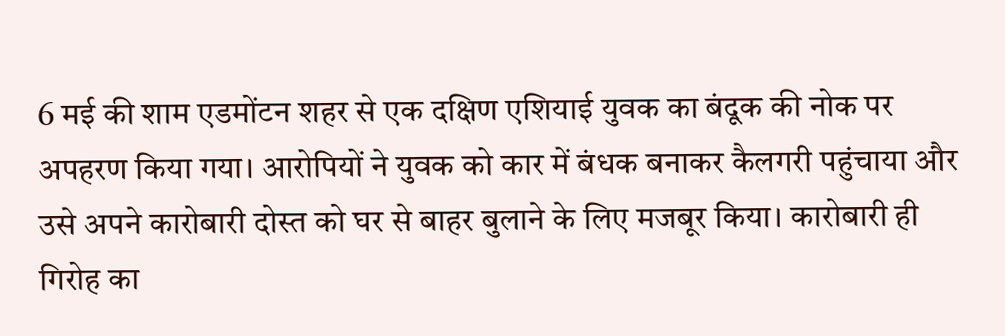6 मई की शाम एडमोंटन शहर से एक दक्षिण एशियाई युवक का बंदूक की नोक पर अपहरण किया गया। आरोपियों ने युवक को कार में बंधक बनाकर कैलगरी पहुंचाया और उसे अपने कारोबारी दोस्त को घर से बाहर बुलाने के लिए मजबूर किया। कारोबारी ही गिरोह का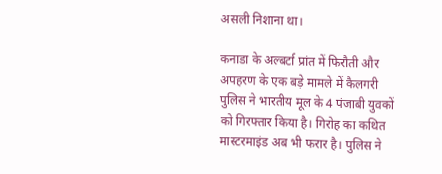असली निशाना था।

कनाडा के अल्बर्टा प्रांत में फिरौती और अपहरण के एक बड़े मामले में कैलगरी पुलिस ने भारतीय मूल के 4 पंजाबी युवकों को गिरफ्तार किया है। गिरोह का कथित मास्टरमाइंड अब भी फरार है। पुलिस ने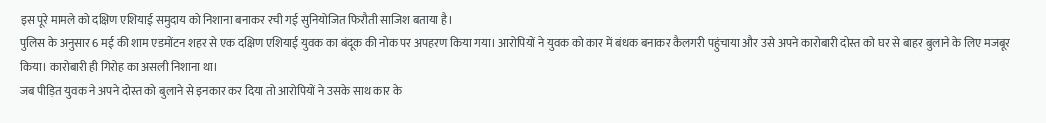इस पूरे मामले को दक्षिण एशियाई समुदाय को निशाना बनाकर रची गई सुनियोजित फिरौती साजिश बताया है।
पुलिस के अनुसार 6 मई की शाम एडमोंटन शहर से एक दक्षिण एशियाई युवक का बंदूक की नोक पर अपहरण किया गया। आरोपियों ने युवक को कार में बंधक बनाकर कैलगरी पहुंचाया और उसे अपने कारोबारी दोस्त को घर से बाहर बुलाने के लिए मजबूर किया। कारोबारी ही गिरोह का असली निशाना था।
जब पीड़ित युवक ने अपने दोस्त को बुलाने से इनकार कर दिया तो आरोपियों ने उसके साथ कार के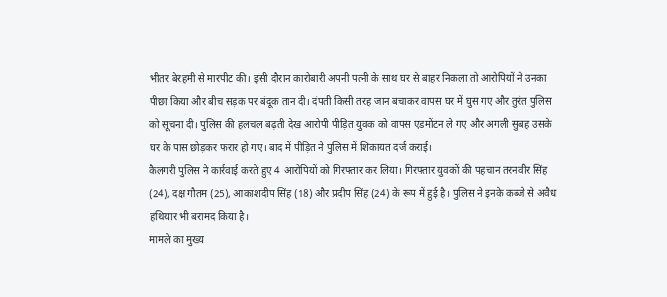भीतर बेरहमी से मारपीट की। इसी दौरान कारोबारी अपनी पत्नी के साथ घर से बाहर निकला तो आरोपियों ने उनका पीछा किया और बीच सड़क पर बंदूक तान दी। दंपती किसी तरह जान बचाकर वापस घर में घुस गए और तुरंत पुलिस को सूचना दी। पुलिस की हलचल बढ़ती देख आरोपी पीड़ित युवक को वापस एडमोंटन ले गए और अगली सुबह उसके घर के पास छोड़कर फरार हो गए। बाद में पीड़ित ने पुलिस में शिकायत दर्ज कराई।
कैलगरी पुलिस ने कार्रवाई करते हुए 4 आरोपियों को गिरफ्तार कर लिया। गिरफ्तार युवकों की पहचान तरनवीर सिंह (24), दक्ष गौतम (25), आकाशदीप सिंह (18) और प्रदीप सिंह (24) के रूप में हुई है। पुलिस ने इनके कब्जे से अवैध हथियार भी बरामद किया है।
मामले का मुख्य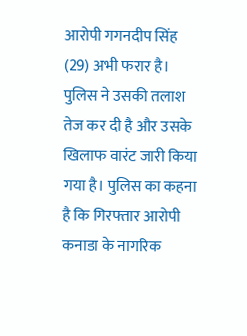आरोपी गगनदीप सिंह (29) अभी फरार है। पुलिस ने उसकी तलाश तेज कर दी है और उसके खिलाफ वारंट जारी किया गया है। पुलिस का कहना है कि गिरफ्तार आरोपी कनाडा के नागरिक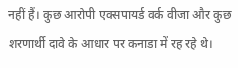नहीं हैं। कुछ आरोपी एक्सपायर्ड वर्क वीजा और कुछ शरणार्थी दावे के आधार पर कनाडा में रह रहे थे।